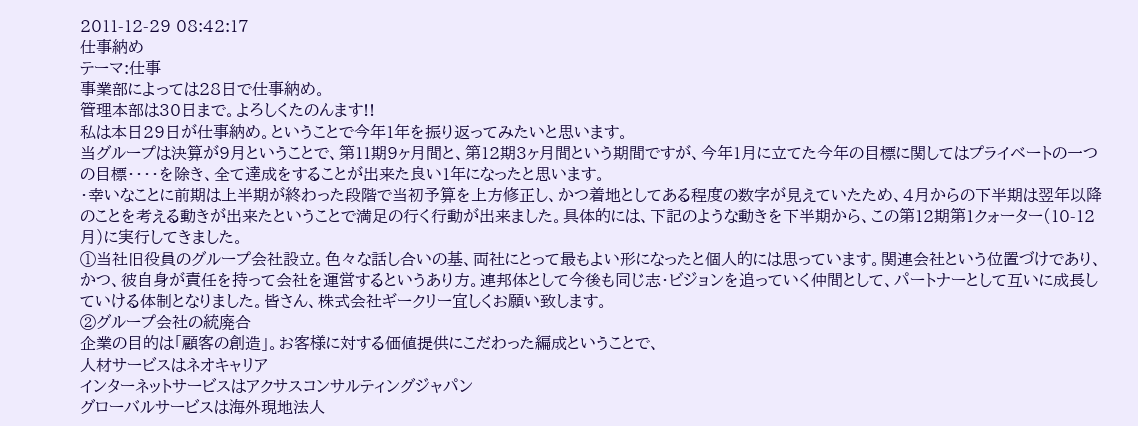2011-12-29 08:42:17
仕事納め
テーマ:仕事
事業部によっては28日で仕事納め。
管理本部は30日まで。よろしくたのんます!!
私は本日29日が仕事納め。ということで今年1年を振り返ってみたいと思います。
当グループは決算が9月ということで、第11期9ヶ月間と、第12期3ヶ月間という期間ですが、今年1月に立てた今年の目標に関してはプライベートの一つの目標・・・・を除き、全て達成をすることが出来た良い1年になったと思います。
・幸いなことに前期は上半期が終わった段階で当初予算を上方修正し、かつ着地としてある程度の数字が見えていたため、4月からの下半期は翌年以降のことを考える動きが出来たということで満足の行く行動が出来ました。具体的には、下記のような動きを下半期から、この第12期第1クォーター(10-12月)に実行してきました。
①当社旧役員のグループ会社設立。色々な話し合いの基、両社にとって最もよい形になったと個人的には思っています。関連会社という位置づけであり、かつ、彼自身が責任を持って会社を運営するというあり方。連邦体として今後も同じ志・ビジョンを追っていく仲間として、パートナーとして互いに成長していける体制となりました。皆さん、株式会社ギークリー宜しくお願い致します。
②グループ会社の統廃合
企業の目的は「顧客の創造」。お客様に対する価値提供にこだわった編成ということで、
人材サービスはネオキャリア
インターネットサービスはアクサスコンサルティングジャパン
グローバルサービスは海外現地法人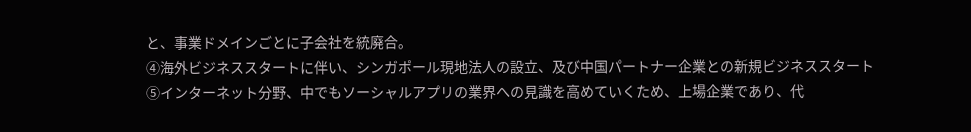と、事業ドメインごとに子会社を統廃合。
④海外ビジネススタートに伴い、シンガポール現地法人の設立、及び中国パートナー企業との新規ビジネススタート
⑤インターネット分野、中でもソーシャルアプリの業界への見識を高めていくため、上場企業であり、代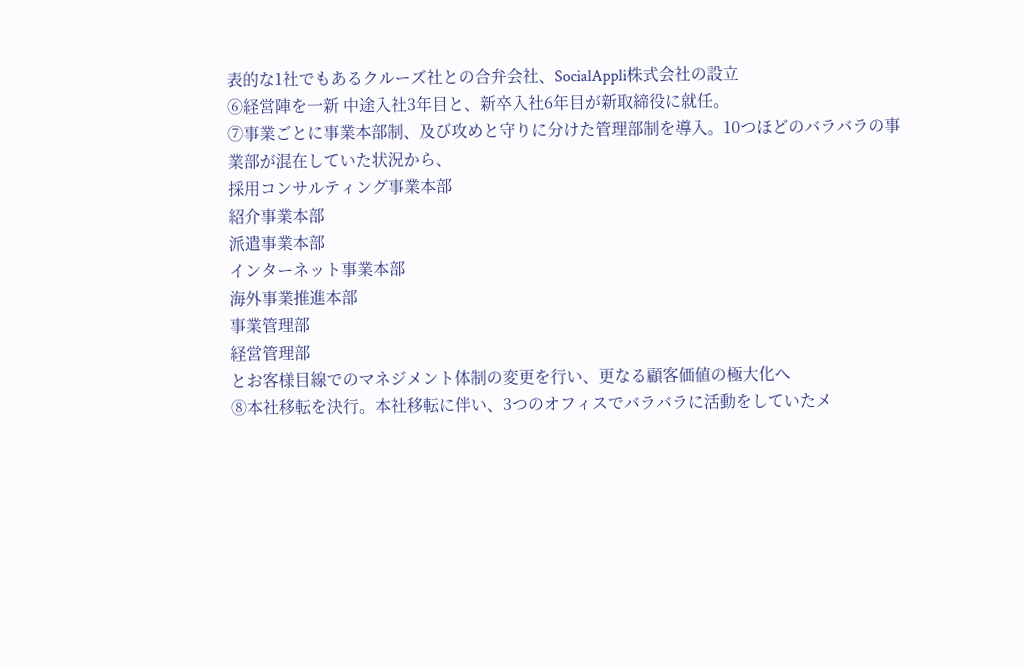表的な1社でもあるクルーズ社との合弁会社、SocialAppli株式会社の設立
⑥経営陣を一新 中途入社3年目と、新卒入社6年目が新取締役に就任。
⑦事業ごとに事業本部制、及び攻めと守りに分けた管理部制を導入。10つほどのバラバラの事業部が混在していた状況から、
採用コンサルティング事業本部
紹介事業本部
派遣事業本部
インターネット事業本部
海外事業推進本部
事業管理部
経営管理部
とお客様目線でのマネジメント体制の変更を行い、更なる顧客価値の極大化へ
⑧本社移転を決行。本社移転に伴い、3つのオフィスでバラバラに活動をしていたメ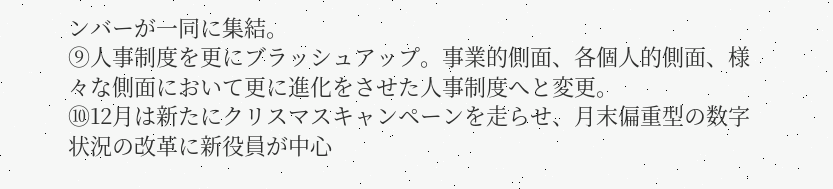ンバーが一同に集結。
⑨人事制度を更にブラッシュアップ。事業的側面、各個人的側面、様々な側面において更に進化をさせた人事制度へと変更。
⑩12月は新たにクリスマスキャンペーンを走らせ、月末偏重型の数字状況の改革に新役員が中心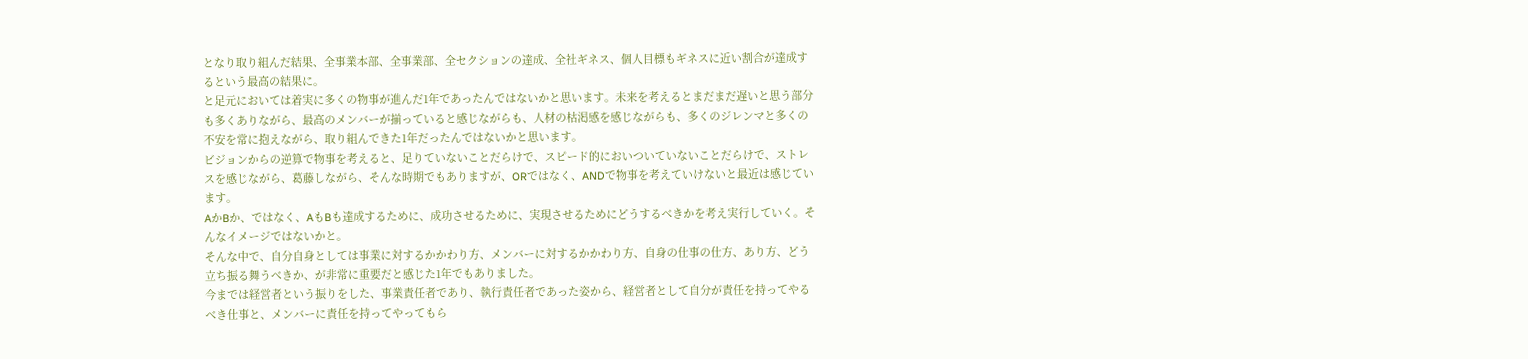となり取り組んだ結果、全事業本部、全事業部、全セクションの達成、全社ギネス、個人目標もギネスに近い割合が達成するという最高の結果に。
と足元においては着実に多くの物事が進んだ1年であったんではないかと思います。未来を考えるとまだまだ遅いと思う部分も多くありながら、最高のメンバーが揃っていると感じながらも、人材の枯渇感を感じながらも、多くのジレンマと多くの不安を常に抱えながら、取り組んできた1年だったんではないかと思います。
ビジョンからの逆算で物事を考えると、足りていないことだらけで、スピード的においついていないことだらけで、ストレスを感じながら、葛藤しながら、そんな時期でもありますが、ORではなく、ANDで物事を考えていけないと最近は感じています。
AかBか、ではなく、AもBも達成するために、成功させるために、実現させるためにどうするべきかを考え実行していく。そんなイメージではないかと。
そんな中で、自分自身としては事業に対するかかわり方、メンバーに対するかかわり方、自身の仕事の仕方、あり方、どう立ち振る舞うべきか、が非常に重要だと感じた1年でもありました。
今までは経営者という振りをした、事業責任者であり、執行責任者であった姿から、経営者として自分が責任を持ってやるべき仕事と、メンバーに責任を持ってやってもら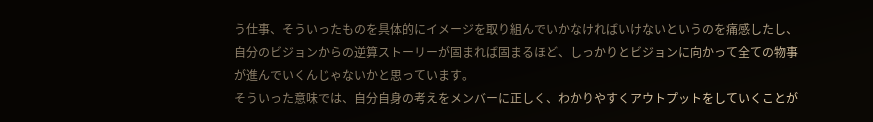う仕事、そういったものを具体的にイメージを取り組んでいかなければいけないというのを痛感したし、自分のビジョンからの逆算ストーリーが固まれば固まるほど、しっかりとビジョンに向かって全ての物事が進んでいくんじゃないかと思っています。
そういった意味では、自分自身の考えをメンバーに正しく、わかりやすくアウトプットをしていくことが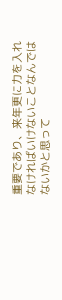重要であり、来年更に力を入れなければいけないことなんではないかと思って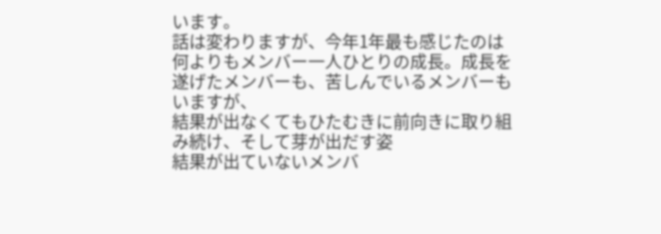います。
話は変わりますが、今年1年最も感じたのは何よりもメンバー一人ひとりの成長。成長を遂げたメンバーも、苦しんでいるメンバーもいますが、
結果が出なくてもひたむきに前向きに取り組み続け、そして芽が出だす姿
結果が出ていないメンバ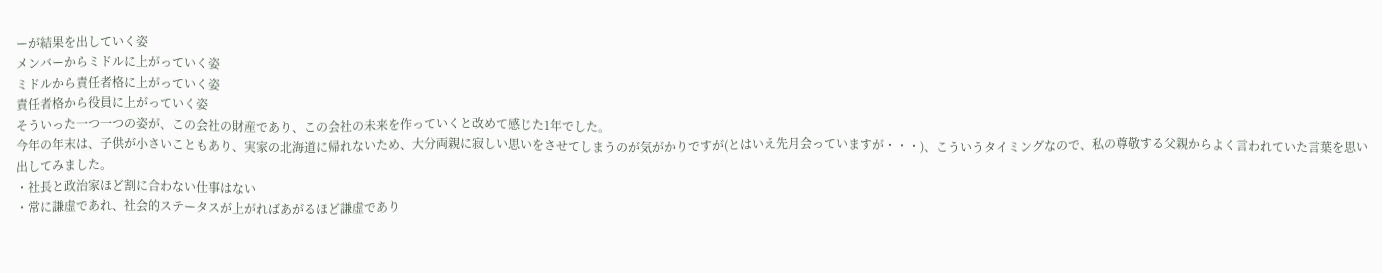ーが結果を出していく姿
メンバーからミドルに上がっていく姿
ミドルから責任者格に上がっていく姿
責任者格から役員に上がっていく姿
そういった一つ一つの姿が、この会社の財産であり、この会社の未来を作っていくと改めて感じた1年でした。
今年の年末は、子供が小さいこともあり、実家の北海道に帰れないため、大分両親に寂しい思いをさせてしまうのが気がかりですが(とはいえ先月会っていますが・・・)、こういうタイミングなので、私の尊敬する父親からよく言われていた言葉を思い出してみました。
・社長と政治家ほど割に合わない仕事はない
・常に謙虚であれ、社会的ステータスが上がればあがるほど謙虚であり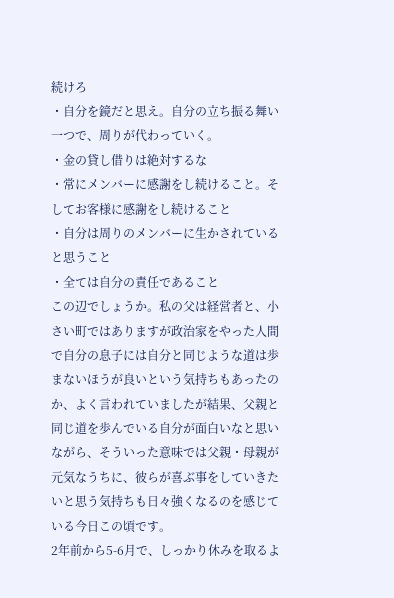続けろ
・自分を鏡だと思え。自分の立ち振る舞い一つで、周りが代わっていく。
・金の貸し借りは絶対するな
・常にメンバーに感謝をし続けること。そしてお客様に感謝をし続けること
・自分は周りのメンバーに生かされていると思うこと
・全ては自分の責任であること
この辺でしょうか。私の父は経営者と、小さい町ではありますが政治家をやった人間で自分の息子には自分と同じような道は歩まないほうが良いという気持ちもあったのか、よく言われていましたが結果、父親と同じ道を歩んでいる自分が面白いなと思いながら、そういった意味では父親・母親が元気なうちに、彼らが喜ぶ事をしていきたいと思う気持ちも日々強くなるのを感じている今日この頃です。
2年前から5-6月で、しっかり休みを取るよ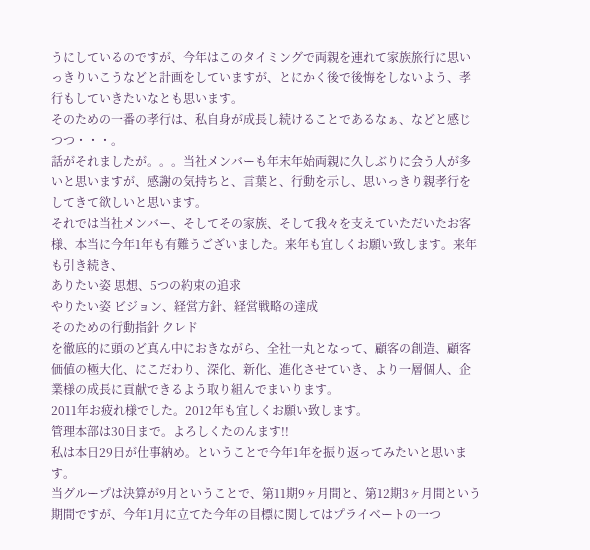うにしているのですが、今年はこのタイミングで両親を連れて家族旅行に思いっきりいこうなどと計画をしていますが、とにかく後で後悔をしないよう、孝行もしていきたいなとも思います。
そのための一番の孝行は、私自身が成長し続けることであるなぁ、などと感じつつ・・・。
話がそれましたが。。。当社メンバーも年末年始両親に久しぶりに会う人が多いと思いますが、感謝の気持ちと、言葉と、行動を示し、思いっきり親孝行をしてきて欲しいと思います。
それでは当社メンバー、そしてその家族、そして我々を支えていただいたお客様、本当に今年1年も有難うございました。来年も宜しくお願い致します。来年も引き続き、
ありたい姿 思想、5つの約束の追求
やりたい姿 ビジョン、経営方針、経営戦略の達成
そのための行動指針 クレド
を徹底的に頭のど真ん中におきながら、全社一丸となって、顧客の創造、顧客価値の極大化、にこだわり、深化、新化、進化させていき、より一層個人、企業様の成長に貢献できるよう取り組んでまいります。
2011年お疲れ様でした。2012年も宜しくお願い致します。
管理本部は30日まで。よろしくたのんます!!
私は本日29日が仕事納め。ということで今年1年を振り返ってみたいと思います。
当グループは決算が9月ということで、第11期9ヶ月間と、第12期3ヶ月間という期間ですが、今年1月に立てた今年の目標に関してはプライベートの一つ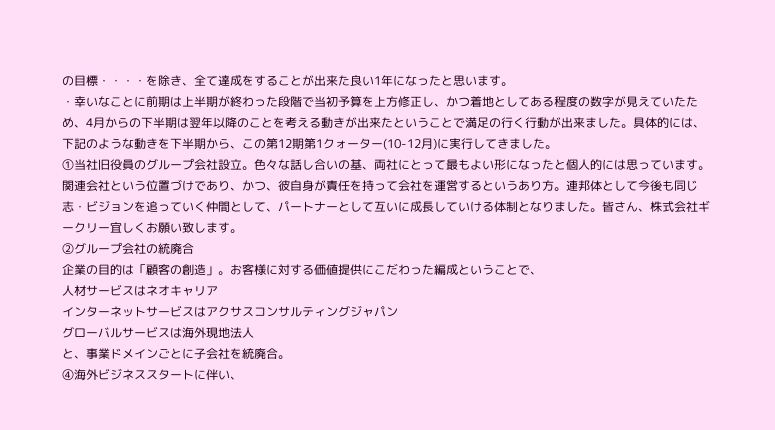の目標・・・・を除き、全て達成をすることが出来た良い1年になったと思います。
・幸いなことに前期は上半期が終わった段階で当初予算を上方修正し、かつ着地としてある程度の数字が見えていたため、4月からの下半期は翌年以降のことを考える動きが出来たということで満足の行く行動が出来ました。具体的には、下記のような動きを下半期から、この第12期第1クォーター(10-12月)に実行してきました。
①当社旧役員のグループ会社設立。色々な話し合いの基、両社にとって最もよい形になったと個人的には思っています。関連会社という位置づけであり、かつ、彼自身が責任を持って会社を運営するというあり方。連邦体として今後も同じ志・ビジョンを追っていく仲間として、パートナーとして互いに成長していける体制となりました。皆さん、株式会社ギークリー宜しくお願い致します。
②グループ会社の統廃合
企業の目的は「顧客の創造」。お客様に対する価値提供にこだわった編成ということで、
人材サービスはネオキャリア
インターネットサービスはアクサスコンサルティングジャパン
グローバルサービスは海外現地法人
と、事業ドメインごとに子会社を統廃合。
④海外ビジネススタートに伴い、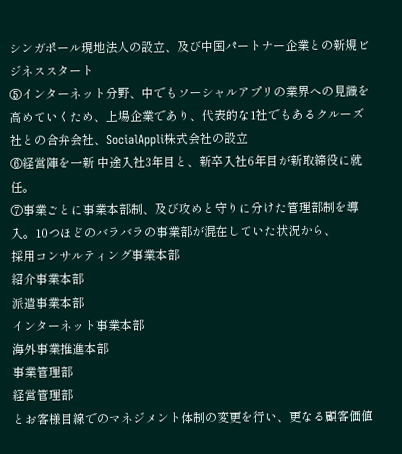シンガポール現地法人の設立、及び中国パートナー企業との新規ビジネススタート
⑤インターネット分野、中でもソーシャルアプリの業界への見識を高めていくため、上場企業であり、代表的な1社でもあるクルーズ社との合弁会社、SocialAppli株式会社の設立
⑥経営陣を一新 中途入社3年目と、新卒入社6年目が新取締役に就任。
⑦事業ごとに事業本部制、及び攻めと守りに分けた管理部制を導入。10つほどのバラバラの事業部が混在していた状況から、
採用コンサルティング事業本部
紹介事業本部
派遣事業本部
インターネット事業本部
海外事業推進本部
事業管理部
経営管理部
とお客様目線でのマネジメント体制の変更を行い、更なる顧客価値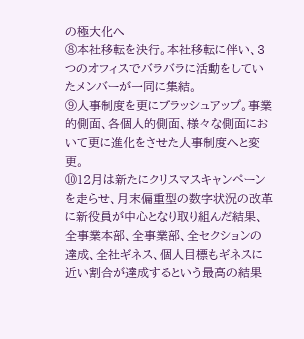の極大化へ
⑧本社移転を決行。本社移転に伴い、3つのオフィスでバラバラに活動をしていたメンバーが一同に集結。
⑨人事制度を更にブラッシュアップ。事業的側面、各個人的側面、様々な側面において更に進化をさせた人事制度へと変更。
⑩12月は新たにクリスマスキャンペーンを走らせ、月末偏重型の数字状況の改革に新役員が中心となり取り組んだ結果、全事業本部、全事業部、全セクションの達成、全社ギネス、個人目標もギネスに近い割合が達成するという最高の結果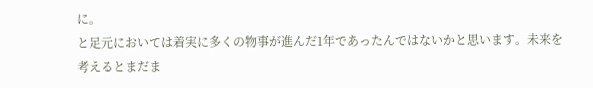に。
と足元においては着実に多くの物事が進んだ1年であったんではないかと思います。未来を考えるとまだま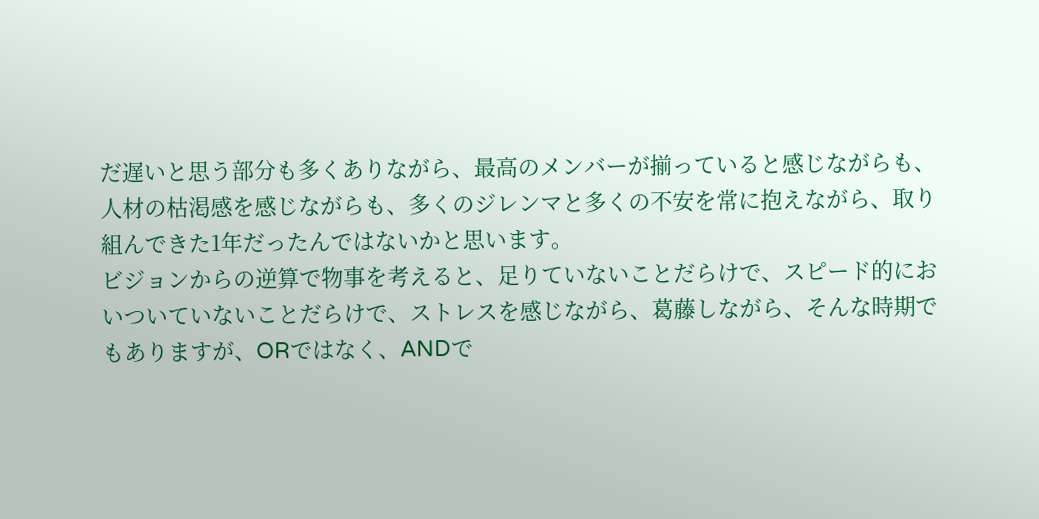だ遅いと思う部分も多くありながら、最高のメンバーが揃っていると感じながらも、人材の枯渇感を感じながらも、多くのジレンマと多くの不安を常に抱えながら、取り組んできた1年だったんではないかと思います。
ビジョンからの逆算で物事を考えると、足りていないことだらけで、スピード的においついていないことだらけで、ストレスを感じながら、葛藤しながら、そんな時期でもありますが、ORではなく、ANDで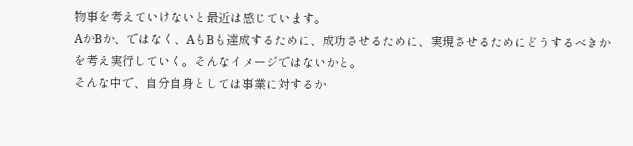物事を考えていけないと最近は感じています。
AかBか、ではなく、AもBも達成するために、成功させるために、実現させるためにどうするべきかを考え実行していく。そんなイメージではないかと。
そんな中で、自分自身としては事業に対するか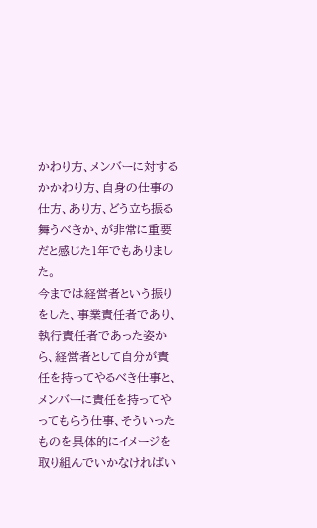かわり方、メンバーに対するかかわり方、自身の仕事の仕方、あり方、どう立ち振る舞うべきか、が非常に重要だと感じた1年でもありました。
今までは経営者という振りをした、事業責任者であり、執行責任者であった姿から、経営者として自分が責任を持ってやるべき仕事と、メンバーに責任を持ってやってもらう仕事、そういったものを具体的にイメージを取り組んでいかなければい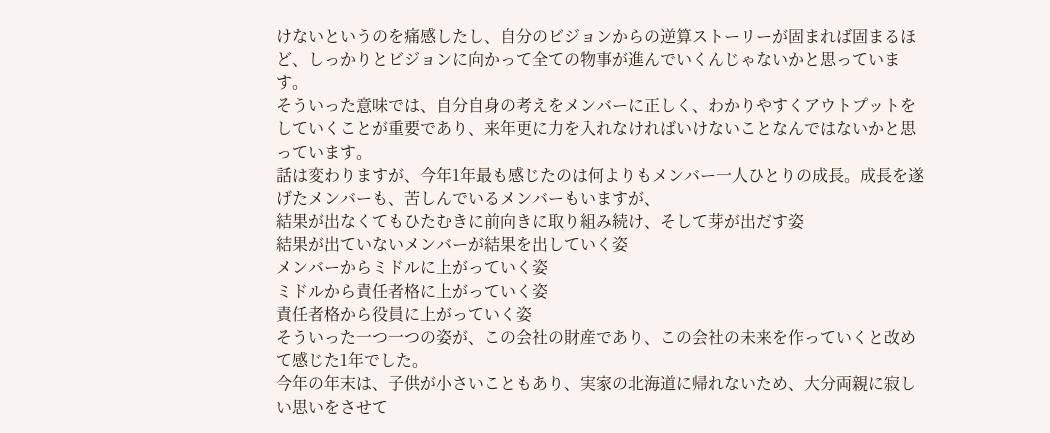けないというのを痛感したし、自分のビジョンからの逆算ストーリーが固まれば固まるほど、しっかりとビジョンに向かって全ての物事が進んでいくんじゃないかと思っています。
そういった意味では、自分自身の考えをメンバーに正しく、わかりやすくアウトプットをしていくことが重要であり、来年更に力を入れなければいけないことなんではないかと思っています。
話は変わりますが、今年1年最も感じたのは何よりもメンバー一人ひとりの成長。成長を遂げたメンバーも、苦しんでいるメンバーもいますが、
結果が出なくてもひたむきに前向きに取り組み続け、そして芽が出だす姿
結果が出ていないメンバーが結果を出していく姿
メンバーからミドルに上がっていく姿
ミドルから責任者格に上がっていく姿
責任者格から役員に上がっていく姿
そういった一つ一つの姿が、この会社の財産であり、この会社の未来を作っていくと改めて感じた1年でした。
今年の年末は、子供が小さいこともあり、実家の北海道に帰れないため、大分両親に寂しい思いをさせて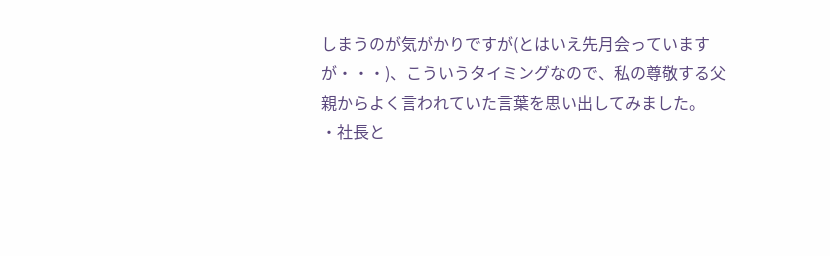しまうのが気がかりですが(とはいえ先月会っていますが・・・)、こういうタイミングなので、私の尊敬する父親からよく言われていた言葉を思い出してみました。
・社長と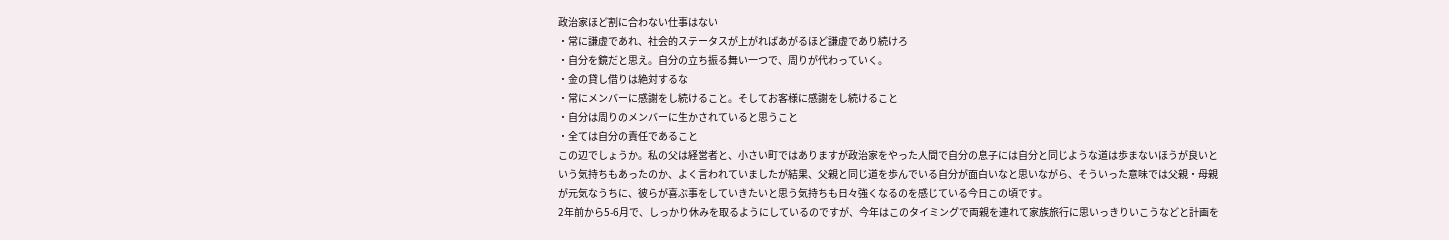政治家ほど割に合わない仕事はない
・常に謙虚であれ、社会的ステータスが上がればあがるほど謙虚であり続けろ
・自分を鏡だと思え。自分の立ち振る舞い一つで、周りが代わっていく。
・金の貸し借りは絶対するな
・常にメンバーに感謝をし続けること。そしてお客様に感謝をし続けること
・自分は周りのメンバーに生かされていると思うこと
・全ては自分の責任であること
この辺でしょうか。私の父は経営者と、小さい町ではありますが政治家をやった人間で自分の息子には自分と同じような道は歩まないほうが良いという気持ちもあったのか、よく言われていましたが結果、父親と同じ道を歩んでいる自分が面白いなと思いながら、そういった意味では父親・母親が元気なうちに、彼らが喜ぶ事をしていきたいと思う気持ちも日々強くなるのを感じている今日この頃です。
2年前から5-6月で、しっかり休みを取るようにしているのですが、今年はこのタイミングで両親を連れて家族旅行に思いっきりいこうなどと計画を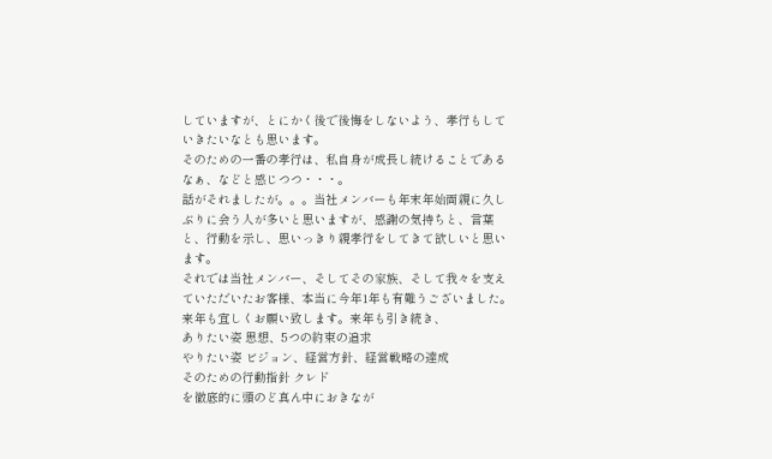していますが、とにかく後で後悔をしないよう、孝行もしていきたいなとも思います。
そのための一番の孝行は、私自身が成長し続けることであるなぁ、などと感じつつ・・・。
話がそれましたが。。。当社メンバーも年末年始両親に久しぶりに会う人が多いと思いますが、感謝の気持ちと、言葉と、行動を示し、思いっきり親孝行をしてきて欲しいと思います。
それでは当社メンバー、そしてその家族、そして我々を支えていただいたお客様、本当に今年1年も有難うございました。来年も宜しくお願い致します。来年も引き続き、
ありたい姿 思想、5つの約束の追求
やりたい姿 ビジョン、経営方針、経営戦略の達成
そのための行動指針 クレド
を徹底的に頭のど真ん中におきなが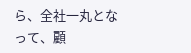ら、全社一丸となって、顧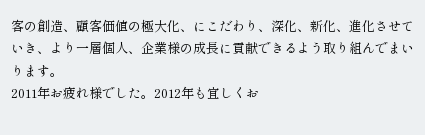客の創造、顧客価値の極大化、にこだわり、深化、新化、進化させていき、より一層個人、企業様の成長に貢献できるよう取り組んでまいります。
2011年お疲れ様でした。2012年も宜しくお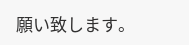願い致します。